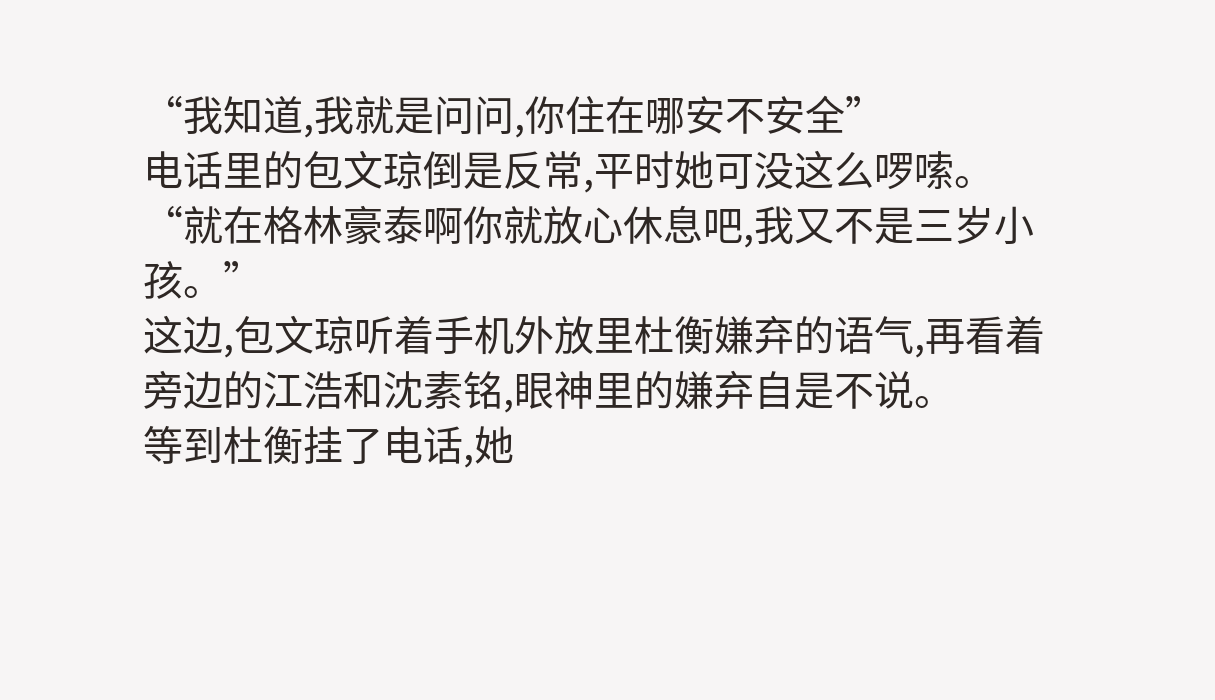“我知道,我就是问问,你住在哪安不安全”
电话里的包文琼倒是反常,平时她可没这么啰嗦。
“就在格林豪泰啊你就放心休息吧,我又不是三岁小孩。”
这边,包文琼听着手机外放里杜衡嫌弃的语气,再看着旁边的江浩和沈素铭,眼神里的嫌弃自是不说。
等到杜衡挂了电话,她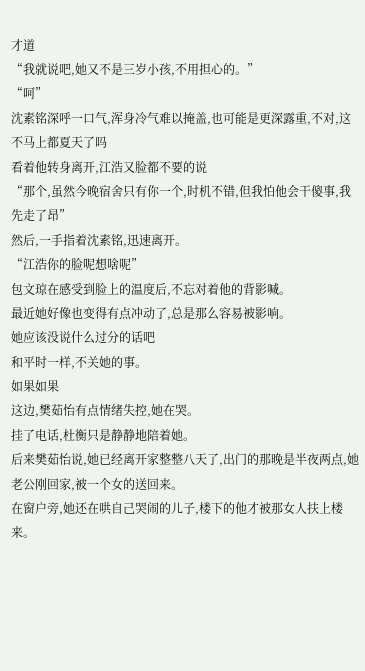才道
“我就说吧,她又不是三岁小孩,不用担心的。”
“呵”
沈素铭深呼一口气,浑身冷气难以掩盖,也可能是更深露重,不对,这不马上都夏天了吗
看着他转身离开,江浩又脸都不要的说
“那个,虽然今晚宿舍只有你一个,时机不错,但我怕他会干傻事,我先走了昂”
然后,一手指着沈素铭,迅速离开。
“江浩你的脸呢想啥呢”
包文琼在感受到脸上的温度后,不忘对着他的背影喊。
最近她好像也变得有点冲动了,总是那么容易被影响。
她应该没说什么过分的话吧
和平时一样,不关她的事。
如果如果
这边,樊茹怡有点情绪失控,她在哭。
挂了电话,杜衡只是静静地陪着她。
后来樊茹怡说,她已经离开家整整八天了,出门的那晚是半夜两点,她老公刚回家,被一个女的送回来。
在窗户旁,她还在哄自己哭闹的儿子,楼下的他才被那女人扶上楼来。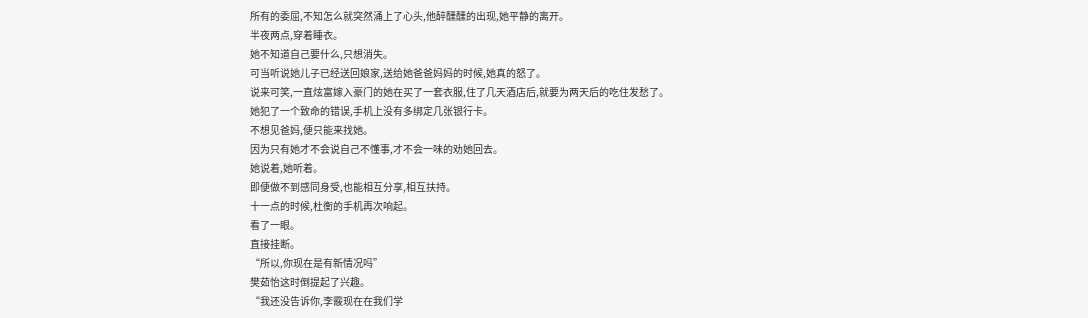所有的委屈,不知怎么就突然涌上了心头,他醉醺醺的出现,她平静的离开。
半夜两点,穿着睡衣。
她不知道自己要什么,只想消失。
可当听说她儿子已经送回娘家,送给她爸爸妈妈的时候,她真的怒了。
说来可笑,一直炫富嫁入豪门的她在买了一套衣服,住了几天酒店后,就要为两天后的吃住发愁了。
她犯了一个致命的错误,手机上没有多绑定几张银行卡。
不想见爸妈,便只能来找她。
因为只有她才不会说自己不懂事,才不会一味的劝她回去。
她说着,她听着。
即便做不到感同身受,也能相互分享,相互扶持。
十一点的时候,杜衡的手机再次响起。
看了一眼。
直接挂断。
“所以,你现在是有新情况吗”
樊茹怡这时倒提起了兴趣。
“我还没告诉你,李霰现在在我们学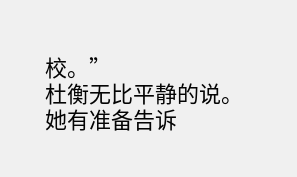校。”
杜衡无比平静的说。
她有准备告诉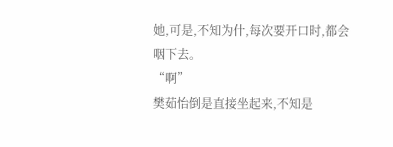她,可是,不知为什,每次要开口时,都会咽下去。
“啊”
樊茹怡倒是直接坐起来,不知是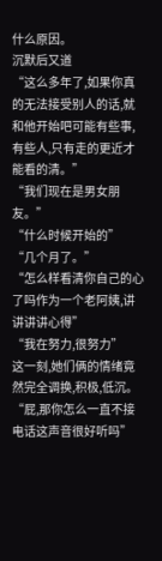什么原因。
沉默后又道
“这么多年了,如果你真的无法接受别人的话,就和他开始吧可能有些事,有些人,只有走的更近才能看的清。”
“我们现在是男女朋友。”
“什么时候开始的”
“几个月了。”
“怎么样看清你自己的心了吗作为一个老阿姨,讲讲讲讲心得”
“我在努力,很努力”
这一刻,她们俩的情绪竟然完全调换,积极,低沉。
“屁,那你怎么一直不接电话这声音很好听吗”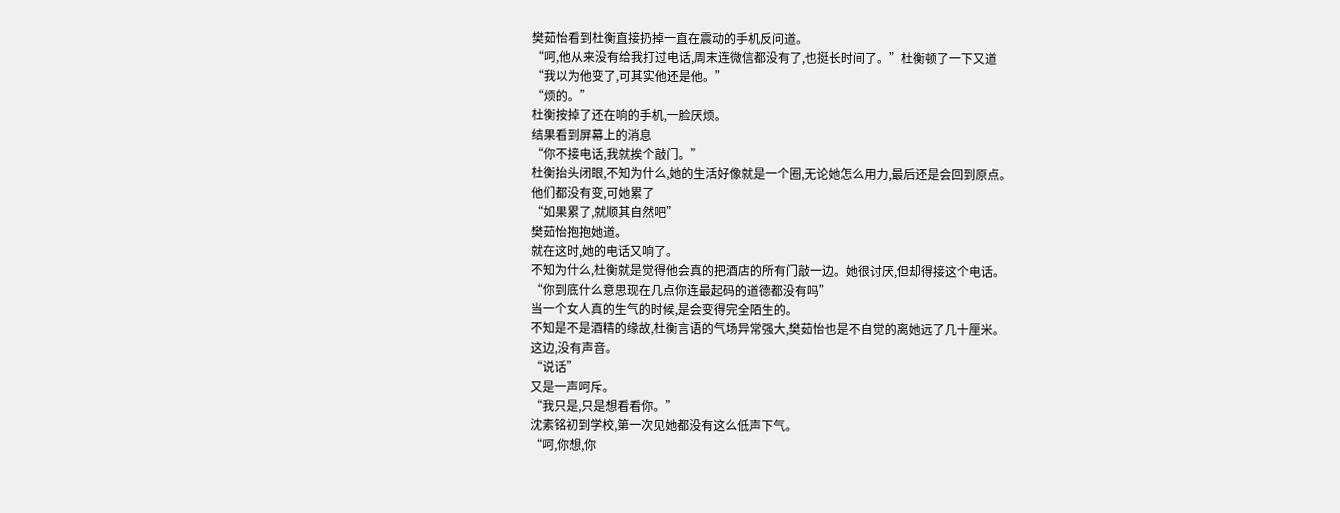樊茹怡看到杜衡直接扔掉一直在震动的手机反问道。
“呵,他从来没有给我打过电话,周末连微信都没有了,也挺长时间了。”杜衡顿了一下又道
“我以为他变了,可其实他还是他。”
“烦的。”
杜衡按掉了还在响的手机,一脸厌烦。
结果看到屏幕上的消息
“你不接电话,我就挨个敲门。”
杜衡抬头闭眼,不知为什么,她的生活好像就是一个圈,无论她怎么用力,最后还是会回到原点。
他们都没有变,可她累了
“如果累了,就顺其自然吧”
樊茹怡抱抱她道。
就在这时,她的电话又响了。
不知为什么,杜衡就是觉得他会真的把酒店的所有门敲一边。她很讨厌,但却得接这个电话。
“你到底什么意思现在几点你连最起码的道德都没有吗”
当一个女人真的生气的时候,是会变得完全陌生的。
不知是不是酒精的缘故,杜衡言语的气场异常强大,樊茹怡也是不自觉的离她远了几十厘米。
这边,没有声音。
“说话”
又是一声呵斥。
“我只是,只是想看看你。”
沈素铭初到学校,第一次见她都没有这么低声下气。
“呵,你想,你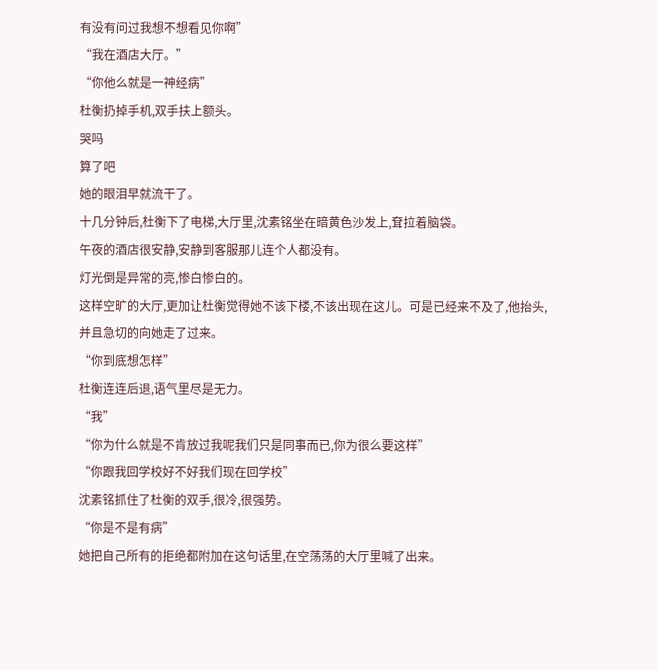有没有问过我想不想看见你啊”
“我在酒店大厅。”
“你他么就是一神经病”
杜衡扔掉手机,双手扶上额头。
哭吗
算了吧
她的眼泪早就流干了。
十几分钟后,杜衡下了电梯,大厅里,沈素铭坐在暗黄色沙发上,耷拉着脑袋。
午夜的酒店很安静,安静到客服那儿连个人都没有。
灯光倒是异常的亮,惨白惨白的。
这样空旷的大厅,更加让杜衡觉得她不该下楼,不该出现在这儿。可是已经来不及了,他抬头,并且急切的向她走了过来。
“你到底想怎样”
杜衡连连后退,语气里尽是无力。
“我”
“你为什么就是不肯放过我呢我们只是同事而已,你为很么要这样”
“你跟我回学校好不好我们现在回学校”
沈素铭抓住了杜衡的双手,很冷,很强势。
“你是不是有病”
她把自己所有的拒绝都附加在这句话里,在空荡荡的大厅里喊了出来。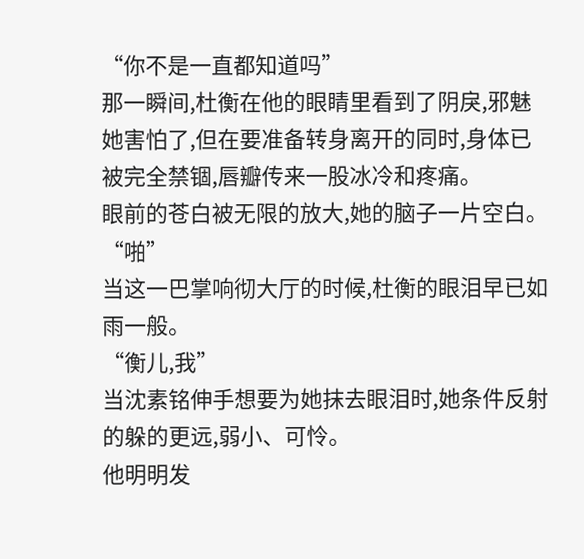“你不是一直都知道吗”
那一瞬间,杜衡在他的眼睛里看到了阴戾,邪魅
她害怕了,但在要准备转身离开的同时,身体已被完全禁锢,唇瓣传来一股冰冷和疼痛。
眼前的苍白被无限的放大,她的脑子一片空白。
“啪”
当这一巴掌响彻大厅的时候,杜衡的眼泪早已如雨一般。
“衡儿,我”
当沈素铭伸手想要为她抹去眼泪时,她条件反射的躲的更远,弱小、可怜。
他明明发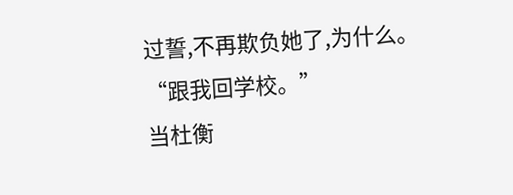过誓,不再欺负她了,为什么。
“跟我回学校。”
当杜衡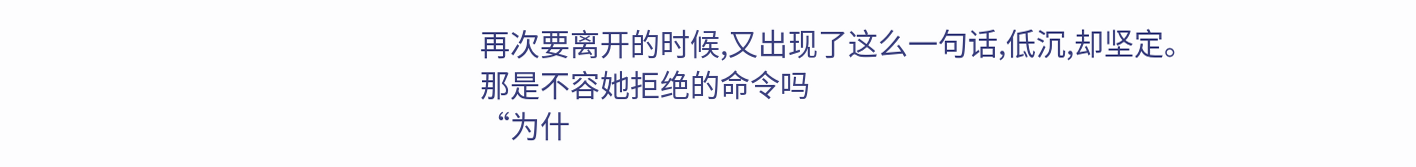再次要离开的时候,又出现了这么一句话,低沉,却坚定。
那是不容她拒绝的命令吗
“为什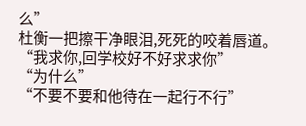么”
杜衡一把擦干净眼泪,死死的咬着唇道。
“我求你,回学校好不好求求你”
“为什么”
“不要不要和他待在一起行不行”